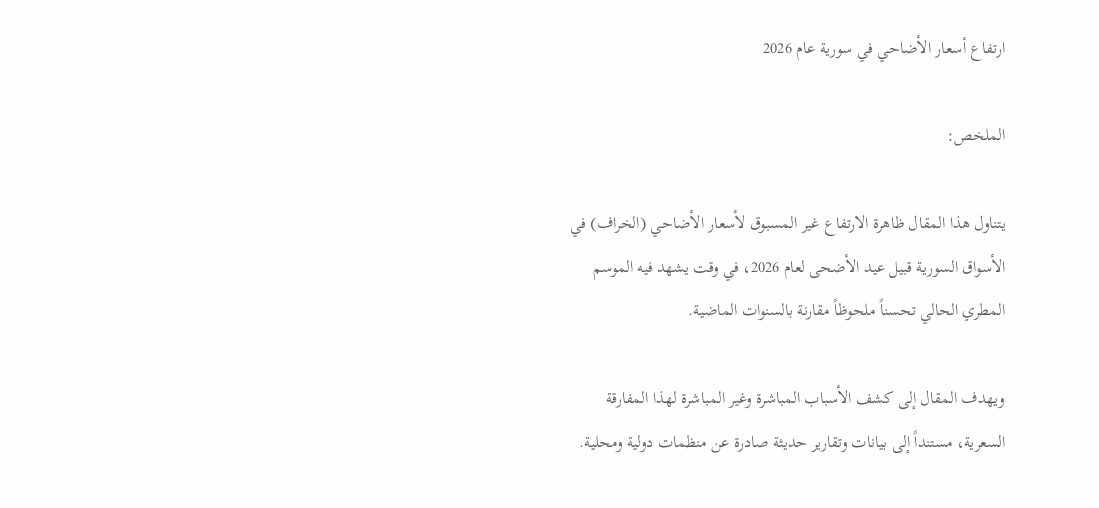ارتفاع أسعار الأضاحي في سورية عام 2026

الملخص:

يتناول هذا المقال ظاهرة الارتفاع غير المسبوق لأسعار الأضاحي (الخراف) في الأسواق السورية قبيل عيد الأضحى لعام 2026، في وقت يشهد فيه الموسم المطري الحالي تحسناً ملحوظاً مقارنة بالسنوات الماضية.

ويهدف المقال إلى كشف الأسباب المباشرة وغير المباشرة لهذا المفارقة السعرية، مستنداً إلى بيانات وتقارير حديثة صادرة عن منظمات دولية ومحلية.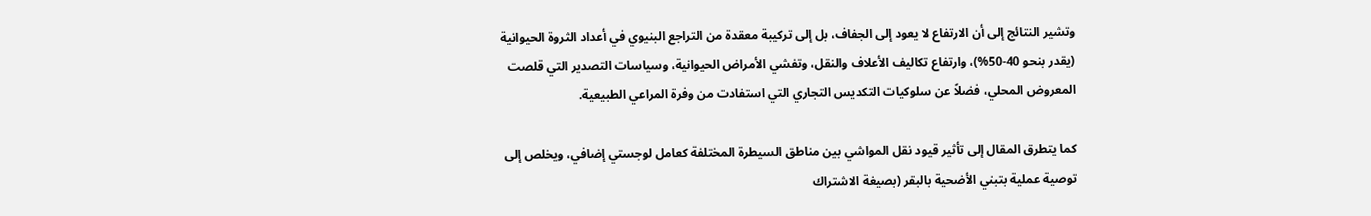وتشير النتائج إلى أن الارتفاع لا يعود إلى الجفاف، بل إلى تركيبة معقدة من التراجع البنيوي في أعداد الثروة الحيوانية (يقدر بنحو 40-50%)، وارتفاع تكاليف الأعلاف والنقل، وتفشي الأمراض الحيوانية، وسياسات التصدير التي قلصت المعروض المحلي، فضلاً عن سلوكيات التكديس التجاري التي استفادت من وفرة المراعي الطبيعية.

كما يتطرق المقال إلى تأثير قيود نقل المواشي بين مناطق السيطرة المختلفة كعامل لوجستي إضافي، ويخلص إلى توصية عملية بتبني الأضحية بالبقر (بصيغة الاشتراك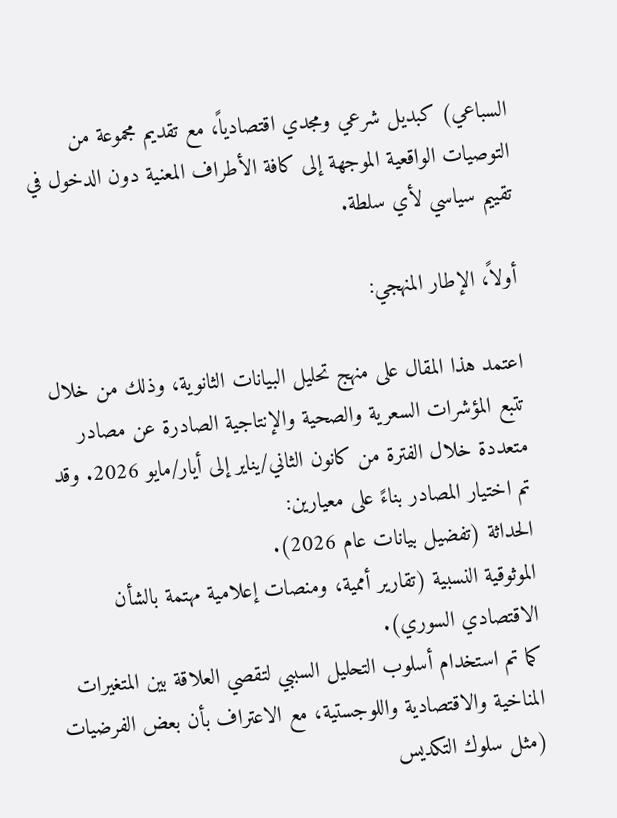السباعي) كبديل شرعي ومجدي اقتصادياً، مع تقديم مجموعة من التوصيات الواقعية الموجهة إلى كافة الأطراف المعنية دون الدخول في تقييم سياسي لأي سلطة.

أولاً، الإطار المنهجي:

اعتمد هذا المقال على منهج تحليل البيانات الثانوية، وذلك من خلال تتبع المؤشرات السعرية والصحية والإنتاجية الصادرة عن مصادر متعددة خلال الفترة من كانون الثاني/يناير إلى أيار/مايو 2026. وقد تم اختيار المصادر بناءً على معيارين:
الحداثة (تفضيل بيانات عام 2026).
الموثوقية النسبية (تقارير أممية، ومنصات إعلامية مهتمة بالشأن الاقتصادي السوري).
كما تم استخدام أسلوب التحليل السببي لتقصي العلاقة بين المتغيرات المناخية والاقتصادية واللوجستية، مع الاعتراف بأن بعض الفرضيات (مثل سلوك التكديس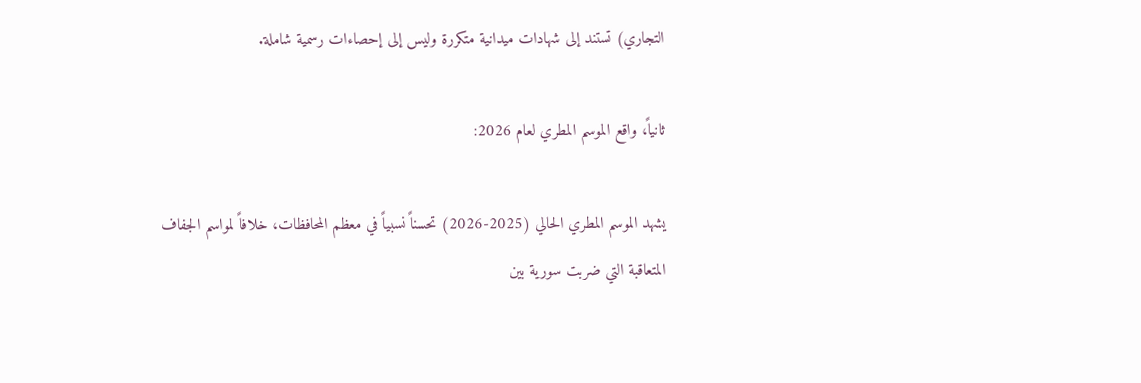التجاري) تستند إلى شهادات ميدانية متكررة وليس إلى إحصاءات رسمية شاملة.

ثانياً، واقع الموسم المطري لعام 2026:

يشهد الموسم المطري الحالي (2025-2026) تحسناً نسبياً في معظم المحافظات، خلافاً لمواسم الجفاف المتعاقبة التي ضربت سورية بين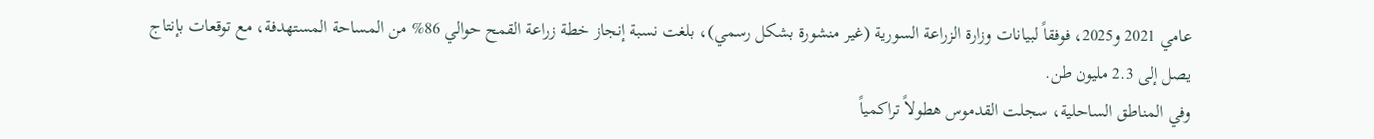عامي 2021 و2025، فوفقاً لبيانات وزارة الزراعة السورية (غير منشورة بشكل رسمي)، بلغت نسبة إنجاز خطة زراعة القمح حوالي 86% من المساحة المستهدفة، مع توقعات بإنتاج يصل إلى 2.3 مليون طن.
وفي المناطق الساحلية، سجلت القدموس هطولاً تراكمياً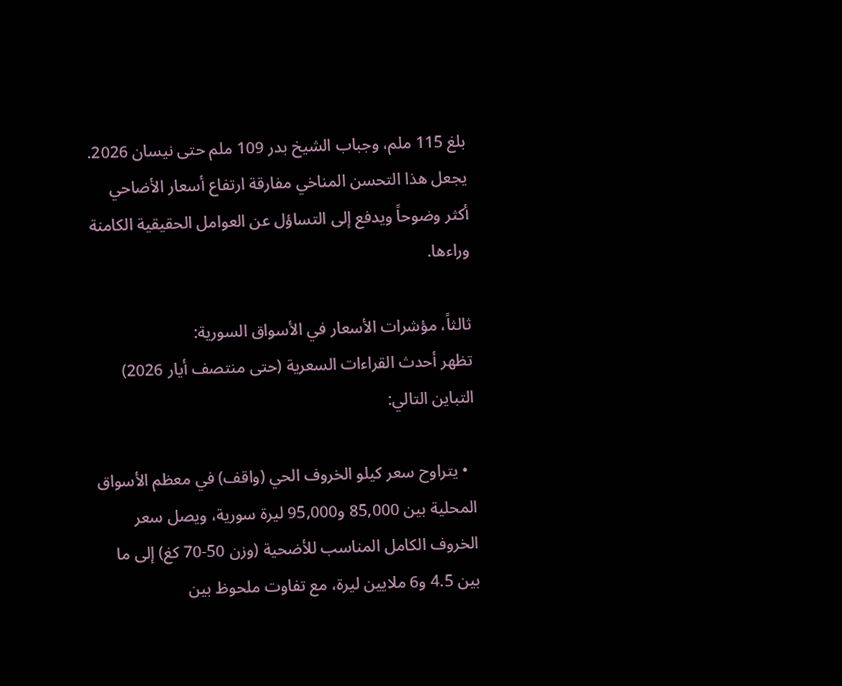بلغ 115 ملم، وجباب الشيخ بدر 109 ملم حتى نيسان 2026.
يجعل هذا التحسن المناخي مفارقة ارتفاع أسعار الأضاحي أكثر وضوحاً ويدفع إلى التساؤل عن العوامل الحقيقية الكامنة وراءها.

ثالثاً، مؤشرات الأسعار في الأسواق السورية:
تظهر أحدث القراءات السعرية (حتى منتصف أيار 2026) التباين التالي:

  • يتراوح سعر كيلو الخروف الحي (واقف) في معظم الأسواق المحلية بين 85,000 و95,000 ليرة سورية، ويصل سعر الخروف الكامل المناسب للأضحية (وزن 50-70 كغ) إلى ما بين 4.5 و6 ملايين ليرة، مع تفاوت ملحوظ بين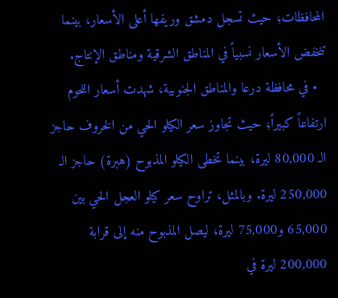المحافظات؛ حيث تسجل دمشق وريفها أعلى الأسعار، بينما تنخفض الأسعار نسبياً في المناطق الشرقية ومناطق الإنتاج.
  • في محافظة درعا والمناطق الجنوبية، شهدت أسعار اللحوم ارتفاعاً كبيراً؛ حيث تجاوز سعر الكيلو الحي من الخروف حاجز الـ 80,000 ليرة، بينما تخطى الكيلو المذبوح (هبرة) حاجز الـ 250,000 ليرة. وبالمثل، تراوح سعر كيلو العجل الحي بين 65,000 و75,000 ليرة، ليصل المذبوح منه إلى قرابة 200,000 ليرة في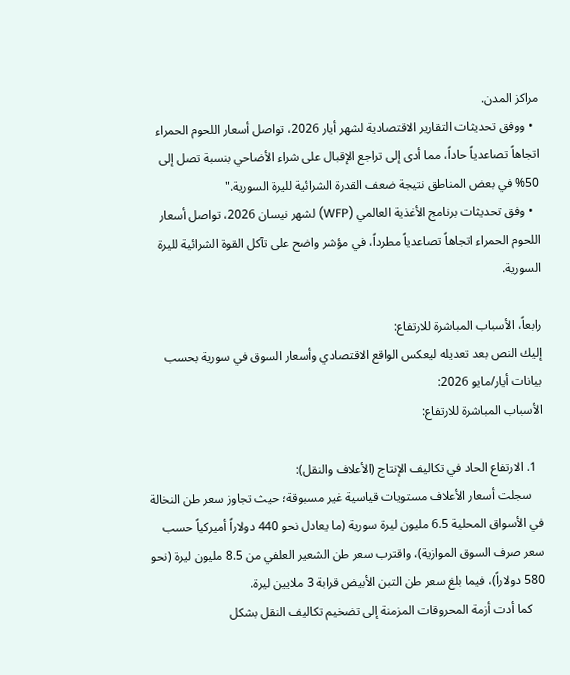مراكز المدن.
  • ووفق تحديثات التقارير الاقتصادية لشهر أيار 2026، تواصل أسعار اللحوم الحمراء اتجاهاً تصاعدياً حاداً، مما أدى إلى تراجع الإقبال على شراء الأضاحي بنسبة تصل إلى 50% في بعض المناطق نتيجة ضعف القدرة الشرائية لليرة السورية."
  • وفق تحديثات برنامج الأغذية العالمي (WFP) لشهر نيسان 2026، تواصل أسعار اللحوم الحمراء اتجاهاً تصاعدياً مطرداً، في مؤشر واضح على تآكل القوة الشرائية لليرة السورية.

رابعاً، الأسباب المباشرة للارتفاع:
إليك النص بعد تعديله ليعكس الواقع الاقتصادي وأسعار السوق في سورية بحسب بيانات أيار/مايو 2026:
الأسباب المباشرة للارتفاع:

  1. الارتفاع الحاد في تكاليف الإنتاج (الأعلاف والنقل):
    سجلت أسعار الأعلاف مستويات قياسية غير مسبوقة؛ حيث تجاوز سعر طن النخالة في الأسواق المحلية 6.5 مليون ليرة سورية (ما يعادل نحو 440 دولاراً أميركياً حسب سعر صرف السوق الموازية)، واقترب سعر طن الشعير العلفي من 8.5 مليون ليرة (نحو 580 دولاراً)، فيما بلغ سعر طن التبن الأبيض قرابة 3 ملايين ليرة.
    كما أدت أزمة المحروقات المزمنة إلى تضخيم تكاليف النقل بشكل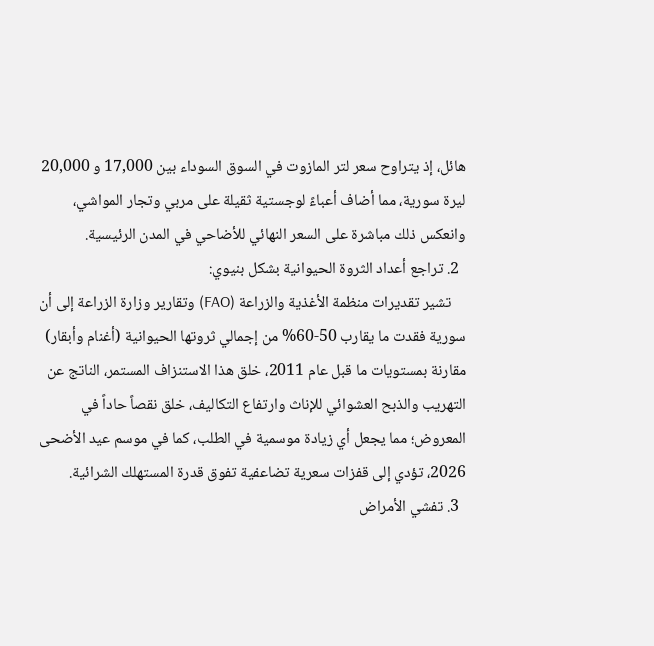هائل، إذ يتراوح سعر لتر المازوت في السوق السوداء بين 17,000 و 20,000 ليرة سورية، مما أضاف أعباءً لوجستية ثقيلة على مربي وتجار المواشي، وانعكس ذلك مباشرة على السعر النهائي للأضاحي في المدن الرئيسية.
  2. تراجع أعداد الثروة الحيوانية بشكل بنيوي:
    تشير تقديرات منظمة الأغذية والزراعة (FAO) وتقارير وزارة الزراعة إلى أن سورية فقدت ما يقارب 50-60% من إجمالي ثروتها الحيوانية (أغنام وأبقار) مقارنة بمستويات ما قبل عام 2011، خلق هذا الاستنزاف المستمر، الناتج عن التهريب والذبح العشوائي للإناث وارتفاع التكاليف، خلق نقصاً حاداً في المعروض؛ مما يجعل أي زيادة موسمية في الطلب، كما في موسم عيد الأضحى 2026، تؤدي إلى قفزات سعرية تضاعفية تفوق قدرة المستهلك الشرائية.
  3. تفشي الأمراض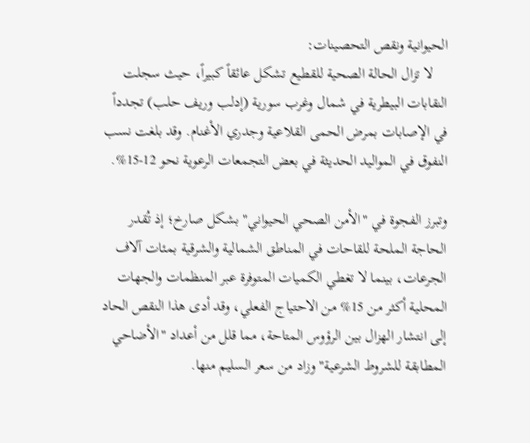الحيوانية ونقص التحصينات:
    لا تزال الحالة الصحية للقطيع تشكل عائقاً كبيراً، حيث سجلت النقابات البيطرية في شمال وغرب سورية (إدلب وريف حلب) تجدداً في الإصابات بمرض الحمى القلاعية وجدري الأغنام. وقد بلغت نسب النفوق في المواليد الحديثة في بعض التجمعات الرعوية نحو 12-15%.

وتبرز الفجوة في "الأمن الصحي الحيواني" بشكل صارخ؛ إذ تُقدر الحاجة الملحة للقاحات في المناطق الشمالية والشرقية بمئات آلاف الجرعات، بينما لا تغطي الكميات المتوفرة عبر المنظمات والجهات المحلية أكثر من 15% من الاحتياج الفعلي، وقد أدى هذا النقص الحاد إلى انتشار الهزال بين الرؤوس المتاحة، مما قلل من أعداد "الأضاحي المطابقة للشروط الشرعية" وزاد من سعر السليم منها.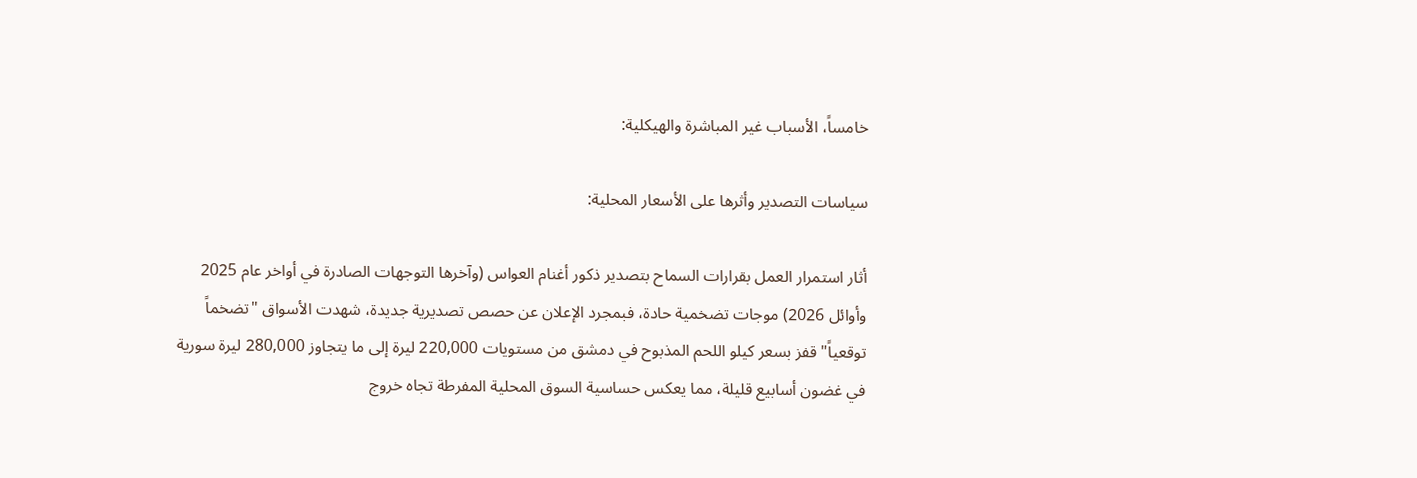خامساً، الأسباب غير المباشرة والهيكلية:

سياسات التصدير وأثرها على الأسعار المحلية:

أثار استمرار العمل بقرارات السماح بتصدير ذكور أغنام العواس (وآخرها التوجهات الصادرة في أواخر عام 2025 وأوائل 2026) موجات تضخمية حادة، فبمجرد الإعلان عن حصص تصديرية جديدة، شهدت الأسواق "تضخماً توقعياً" قفز بسعر كيلو اللحم المذبوح في دمشق من مستويات 220,000 ليرة إلى ما يتجاوز 280,000 ليرة سورية في غضون أسابيع قليلة، مما يعكس حساسية السوق المحلية المفرطة تجاه خروج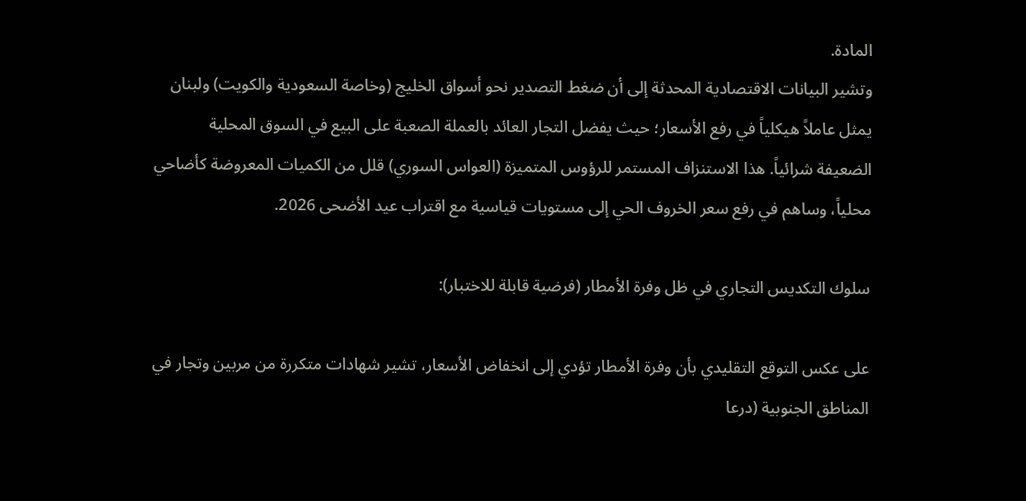المادة.
وتشير البيانات الاقتصادية المحدثة إلى أن ضغط التصدير نحو أسواق الخليج (وخاصة السعودية والكويت) ولبنان يمثل عاملاً هيكلياً في رفع الأسعار؛ حيث يفضل التجار العائد بالعملة الصعبة على البيع في السوق المحلية الضعيفة شرائياً. هذا الاستنزاف المستمر للرؤوس المتميزة (العواس السوري) قلل من الكميات المعروضة كأضاحي محلياً، وساهم في رفع سعر الخروف الحي إلى مستويات قياسية مع اقتراب عيد الأضحى 2026.

سلوك التكديس التجاري في ظل وفرة الأمطار (فرضية قابلة للاختبار):

على عكس التوقع التقليدي بأن وفرة الأمطار تؤدي إلى انخفاض الأسعار، تشير شهادات متكررة من مربين وتجار في المناطق الجنوبية (درعا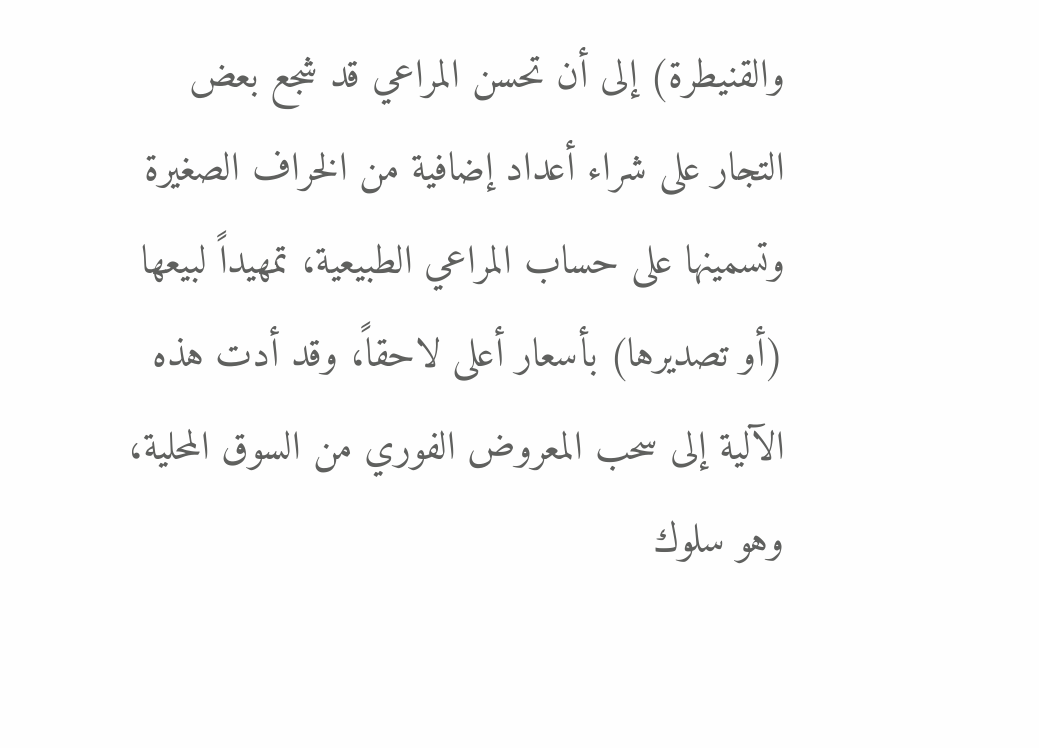والقنيطرة) إلى أن تحسن المراعي قد شجع بعض التجار على شراء أعداد إضافية من الخراف الصغيرة وتسمينها على حساب المراعي الطبيعية، تمهيداً لبيعها (أو تصديرها) بأسعار أعلى لاحقاً، وقد أدت هذه الآلية إلى سحب المعروض الفوري من السوق المحلية، وهو سلوك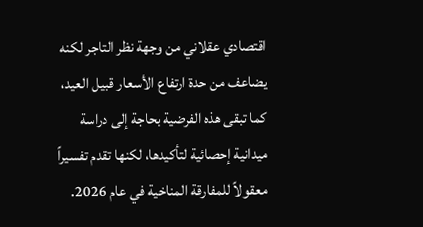اقتصادي عقلاني من وجهة نظر التاجر لكنه يضاعف من حدة ارتفاع الأسعار قبيل العيد، كما تبقى هذه الفرضية بحاجة إلى دراسة ميدانية إحصائية لتأكيدها، لكنها تقدم تفسيراً معقولاً للمفارقة المناخية في عام 2026.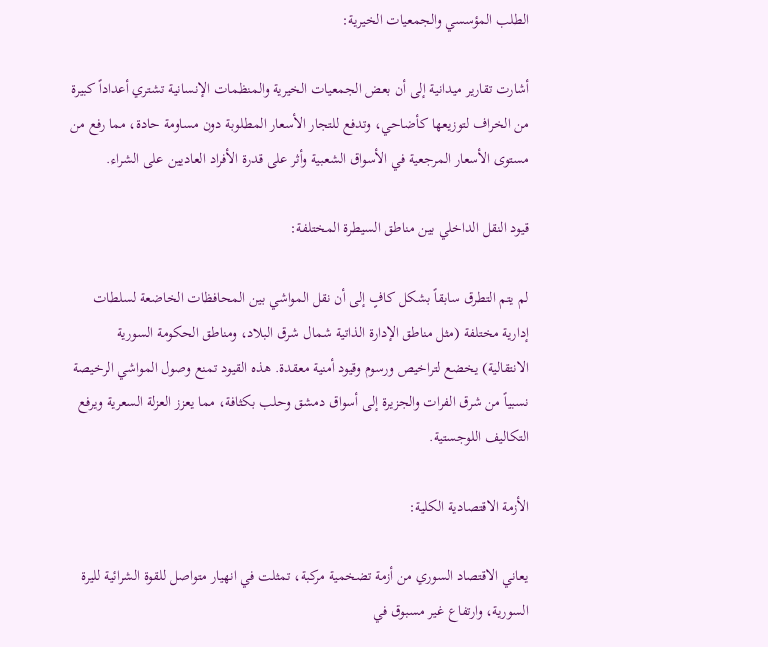الطلب المؤسسي والجمعيات الخيرية:

أشارت تقارير ميدانية إلى أن بعض الجمعيات الخيرية والمنظمات الإنسانية تشتري أعداداً كبيرة من الخراف لتوزيعها كأضاحي، وتدفع للتجار الأسعار المطلوبة دون مساومة حادة، مما رفع من مستوى الأسعار المرجعية في الأسواق الشعبية وأثر على قدرة الأفراد العاديين على الشراء.

قيود النقل الداخلي بين مناطق السيطرة المختلفة:

لم يتم التطرق سابقاً بشكل كافٍ إلى أن نقل المواشي بين المحافظات الخاضعة لسلطات إدارية مختلفة (مثل مناطق الإدارة الذاتية شمال شرق البلاد، ومناطق الحكومة السورية الانتقالية) يخضع لتراخيص ورسوم وقيود أمنية معقدة. هذه القيود تمنع وصول المواشي الرخيصة نسبياً من شرق الفرات والجزيرة إلى أسواق دمشق وحلب بكثافة، مما يعزز العزلة السعرية ويرفع التكاليف اللوجستية.

الأزمة الاقتصادية الكلية:

يعاني الاقتصاد السوري من أزمة تضخمية مركبة، تمثلت في انهيار متواصل للقوة الشرائية لليرة السورية، وارتفاع غير مسبوق في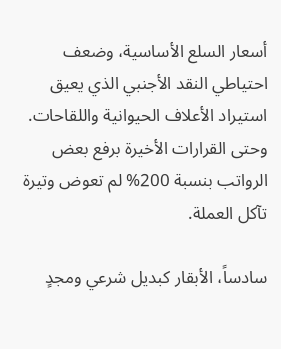أسعار السلع الأساسية، وضعف احتياطي النقد الأجنبي الذي يعيق استيراد الأعلاف الحيوانية واللقاحات. وحتى القرارات الأخيرة برفع بعض الرواتب بنسبة 200% لم تعوض وتيرة تآكل العملة.

سادساً، الأبقار كبديل شرعي ومجدٍ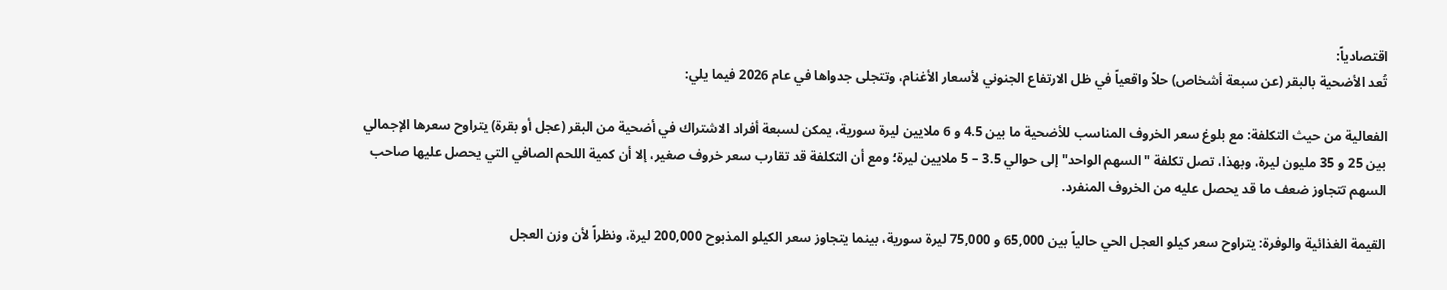اقتصادياً:
تُعد الأضحية بالبقر (عن سبعة أشخاص) حلاً واقعياً في ظل الارتفاع الجنوني لأسعار الأغنام، وتتجلى جدواها في عام 2026 فيما يلي:

الفعالية من حيث التكلفة: مع بلوغ سعر الخروف المناسب للأضحية ما بين 4.5 و 6 ملايين ليرة سورية، يمكن لسبعة أفراد الاشتراك في أضحية من البقر (عجل أو بقرة) يتراوح سعرها الإجمالي بين 25 و 35 مليون ليرة، وبهذا، تصل تكلفة "السهم الواحد" إلى حوالي 3.5 – 5 ملايين ليرة؛ ومع أن التكلفة قد تقارب سعر خروف صغير، إلا أن كمية اللحم الصافي التي يحصل عليها صاحب السهم تتجاوز ضعف ما قد يحصل عليه من الخروف المنفرد.

القيمة الغذائية والوفرة: يتراوح سعر كيلو العجل الحي حالياً بين 65,000 و 75,000 ليرة سورية، بينما يتجاوز سعر الكيلو المذبوح 200,000 ليرة، ونظراً لأن وزن العجل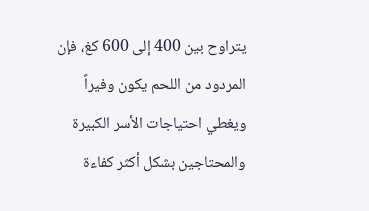يتراوح بين 400 إلى 600 كغ، فإن المردود من اللحم يكون وفيراً ويغطي احتياجات الأسر الكبيرة والمحتاجين بشكل أكثر كفاءة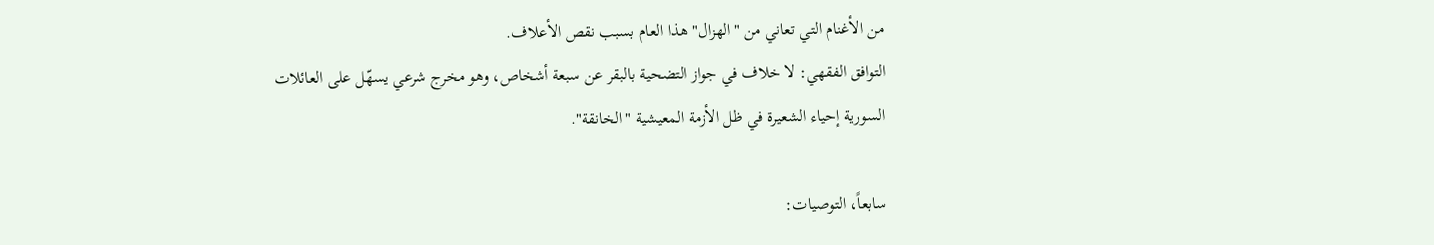من الأغنام التي تعاني من "الهزال" هذا العام بسبب نقص الأعلاف.
التوافق الفقهي: لا خلاف في جواز التضحية بالبقر عن سبعة أشخاص، وهو مخرج شرعي يسهّل على العائلات السورية إحياء الشعيرة في ظل الأزمة المعيشية "الخانقة".

سابعاً، التوصيات: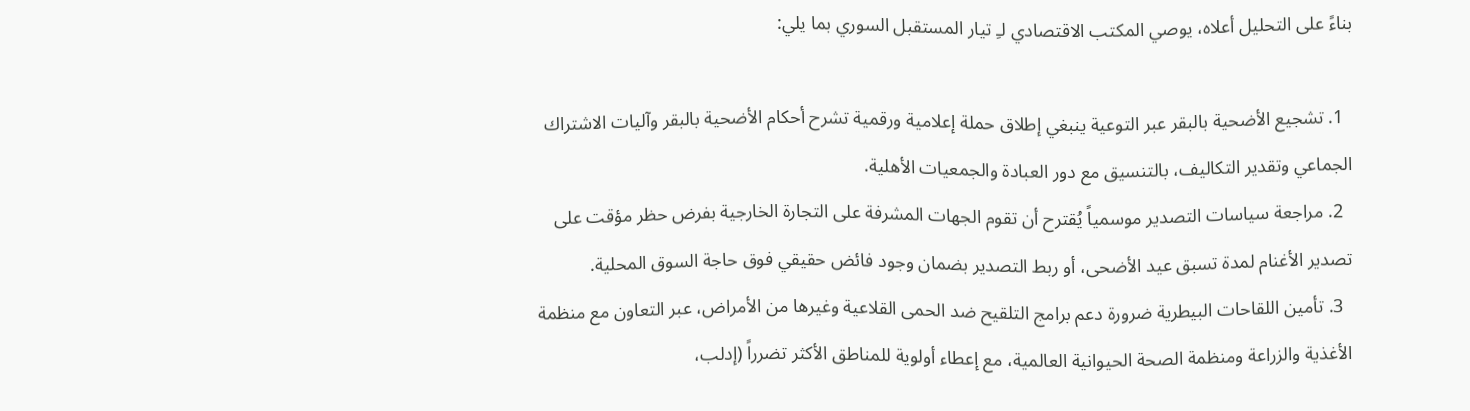بناءً على التحليل أعلاه، يوصي المكتب الاقتصادي لـِ تيار المستقبل السوري بما يلي:

  1. تشجيع الأضحية بالبقر عبر التوعية ينبغي إطلاق حملة إعلامية ورقمية تشرح أحكام الأضحية بالبقر وآليات الاشتراك الجماعي وتقدير التكاليف، بالتنسيق مع دور العبادة والجمعيات الأهلية.
  2. مراجعة سياسات التصدير موسمياً يُقترح أن تقوم الجهات المشرفة على التجارة الخارجية بفرض حظر مؤقت على تصدير الأغنام لمدة تسبق عيد الأضحى، أو ربط التصدير بضمان وجود فائض حقيقي فوق حاجة السوق المحلية.
  3. تأمين اللقاحات البيطرية ضرورة دعم برامج التلقيح ضد الحمى القلاعية وغيرها من الأمراض، عبر التعاون مع منظمة الأغذية والزراعة ومنظمة الصحة الحيوانية العالمية، مع إعطاء أولوية للمناطق الأكثر تضرراً (إدلب،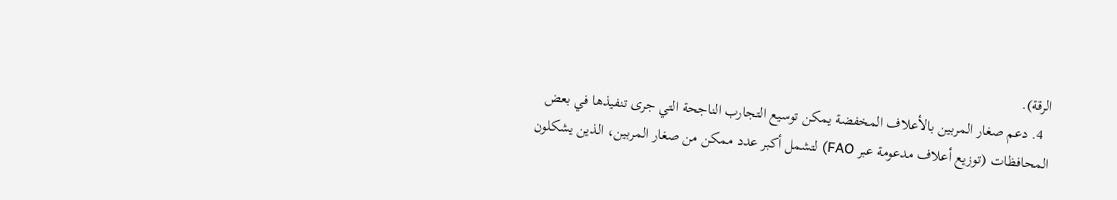الرقة).
  4. دعم صغار المربين بالأعلاف المخفضة يمكن توسيع التجارب الناجحة التي جرى تنفيذها في بعض المحافظات (توزيع أعلاف مدعومة عبر FAO) لتشمل أكبر عدد ممكن من صغار المربين، الذين يشكلون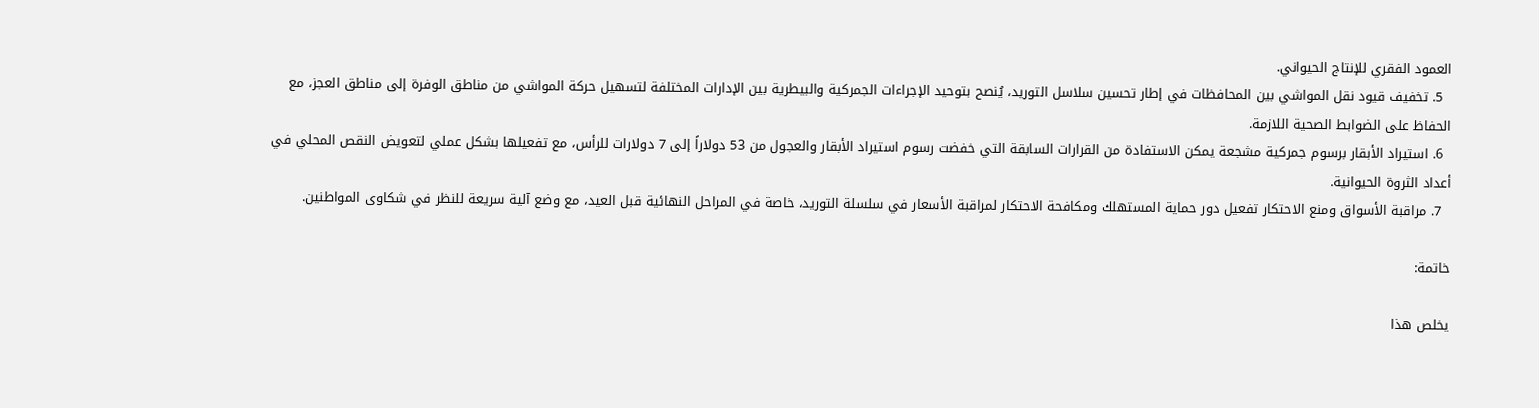العمود الفقري للإنتاج الحيواني.
  5. تخفيف قيود نقل المواشي بين المحافظات في إطار تحسين سلاسل التوريد، يُنصح بتوحيد الإجراءات الجمركية والبيطرية بين الإدارات المختلفة لتسهيل حركة المواشي من مناطق الوفرة إلى مناطق العجز، مع الحفاظ على الضوابط الصحية اللازمة.
  6. استيراد الأبقار برسوم جمركية مشجعة يمكن الاستفادة من القرارات السابقة التي خفضت رسوم استيراد الأبقار والعجول من 53 دولاراً إلى 7 دولارات للرأس، مع تفعيلها بشكل عملي لتعويض النقص المحلي في أعداد الثروة الحيوانية.
  7. مراقبة الأسواق ومنع الاحتكار تفعيل دور حماية المستهلك ومكافحة الاحتكار لمراقبة الأسعار في سلسلة التوريد، خاصة في المراحل النهائية قبل العيد، مع وضع آلية سريعة للنظر في شكاوى المواطنين.

خاتمة:

يخلص هذا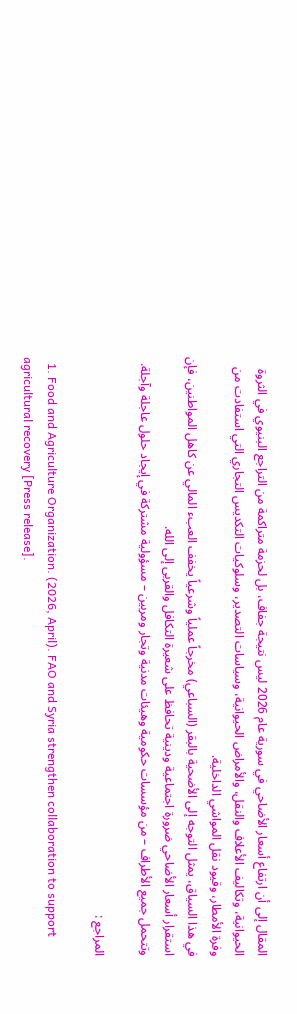المقال إلى أن ارتفاع أسعار الأضاحي في سورية عام 2026 ليس نتيجة جفاف، بل لحزمة متراكمة من التراجع البنيوي في الثروة الحيوانية، وتكاليف الأعلاف والنقل، والأمراض الحيوانية، وسياسات التصدير، وسلوكيات التكديس التجاري التي استفادت من وفرة الأمطار، وقيود نقل المواشي الداخلية.
في هذا السياق، يمثل التوجه إلى الأضحية بالبقر (السباعي) مخرجاً عملياً وشرعياً يخفف العبء المالي عن كاهل المواطنين، فإن استقرار أسعار الأضاحي ضرورة اجتماعية ودينية تحافظ على شعيرة التكافل والقربى إلى الله.
وتتحمل جميع الأطراف – من مؤسسات حكومية وهيئات مدنية وتجار ومربين – مسؤولية مشتركة في إيجاد حلول عاجلة وآجلة.

المراجع :

  1. Food and Agriculture Organization. (2026, April). FAO and Syria strengthen collaboration to support agricultural recovery [Press release].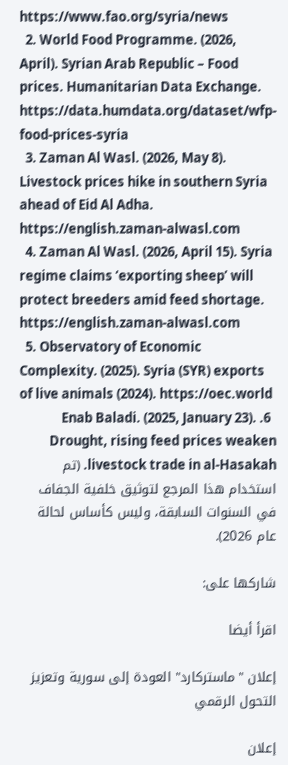https://www.fao.org/syria/news
  2. World Food Programme. (2026, April). Syrian Arab Republic – Food prices. Humanitarian Data Exchange. https://data.humdata.org/dataset/wfp-food-prices-syria
  3. Zaman Al Wasl. (2026, May 8). Livestock prices hike in southern Syria ahead of Eid Al Adha. https://english.zaman-alwasl.com
  4. Zaman Al Wasl. (2026, April 15). Syria regime claims ‘exporting sheep’ will protect breeders amid feed shortage. https://english.zaman-alwasl.com
  5. Observatory of Economic Complexity. (2025). Syria (SYR) exports of live animals (2024). https://oec.world
  6. Enab Baladi. (2025, January 23). Drought, rising feed prices weaken livestock trade in al-Hasakah. (تم استخدام هذا المرجع لتوثيق خلفية الجفاف في السنوات السابقة، وليس كأساس لحالة عام 2026).

شاركها على:

اقرأ أيضا

إعلان "ماستركارد" العودة إلى سورية وتعزيز التحول الرقمي

إعلان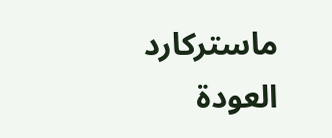ماستركارد العودة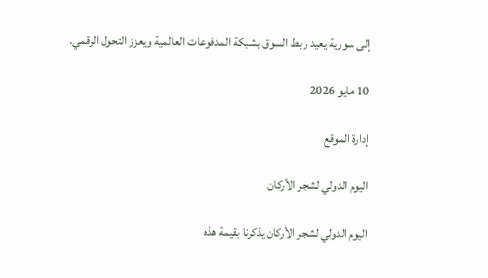إلى سورية يعيد ربط السوق بشبكة المدفوعات العالمية ويعزز التحول الرقمي.

10 مايو 2026

إدارة الموقع

اليوم الدولي لشجر الأركان

اليوم الدولي لشجر الأركان يذكرنا بقيمة هذه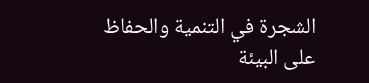الشجرة في التنمية والحفاظ على البيئة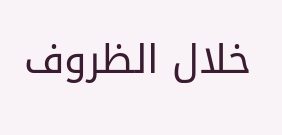خلال الظروف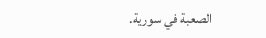الصعبة في سورية.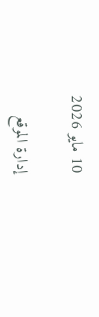10 مايو 2026

إدارة الموقع